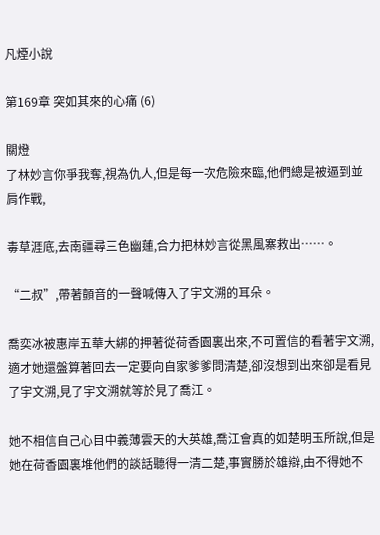凡煙小說

第169章 突如其來的心痛 (6)

關燈
了林妙言你爭我奪,視為仇人,但是每一次危險來臨,他們總是被逼到並肩作戰,

毒草涯底,去南疆尋三色幽蓮,合力把林妙言從黑風寨救出……。

“二叔”,帶著顫音的一聲喊傳入了宇文溯的耳朵。

喬奕冰被惠岸五華大綁的押著從荷香園裏出來,不可置信的看著宇文溯,適才她還盤算著回去一定要向自家爹爹問清楚,卻沒想到出來卻是看見了宇文溯,見了宇文溯就等於見了喬江。

她不相信自己心目中義薄雲天的大英雄,喬江會真的如楚明玉所說,但是她在荷香園裏堆他們的談話聽得一清二楚,事實勝於雄辯,由不得她不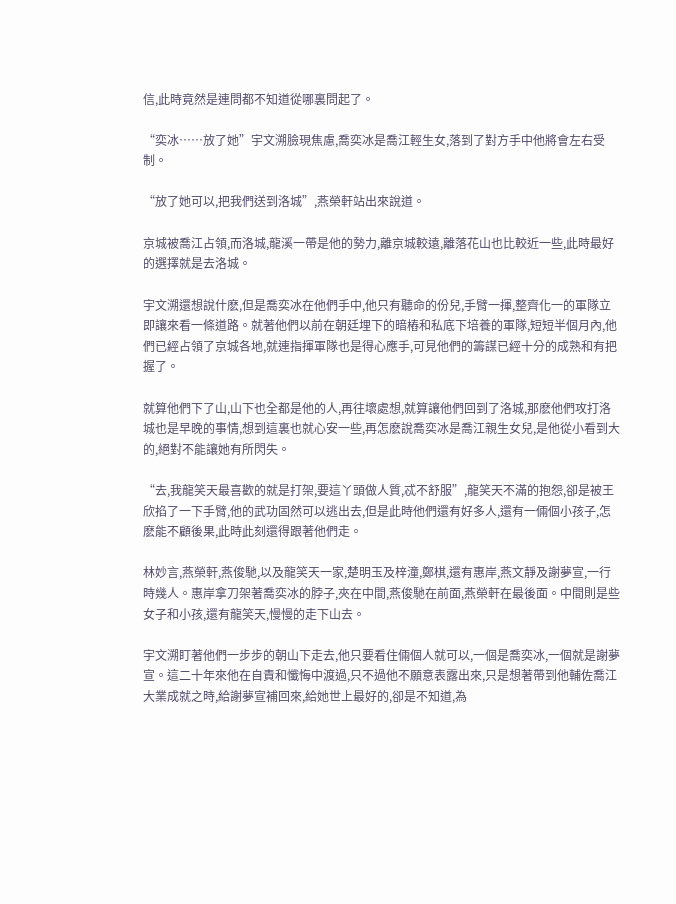信,此時竟然是連問都不知道從哪裏問起了。

“奕冰……放了她”宇文溯臉現焦慮,喬奕冰是喬江輕生女,落到了對方手中他將會左右受制。

“放了她可以,把我們送到洛城”,燕榮軒站出來說道。

京城被喬江占領,而洛城,龍溪一帶是他的勢力,離京城較遠,離落花山也比較近一些,此時最好的選擇就是去洛城。

宇文溯還想說什麽,但是喬奕冰在他們手中,他只有聽命的份兒,手臂一揮,整齊化一的軍隊立即讓來看一條道路。就著他們以前在朝廷埋下的暗樁和私底下培養的軍隊,短短半個月內,他們已經占領了京城各地,就連指揮軍隊也是得心應手,可見他們的籌謀已經十分的成熟和有把握了。

就算他們下了山,山下也全都是他的人,再往壞處想,就算讓他們回到了洛城,那麽他們攻打洛城也是早晚的事情,想到這裏也就心安一些,再怎麽說喬奕冰是喬江親生女兒,是他從小看到大的,絕對不能讓她有所閃失。

“去,我龍笑天最喜歡的就是打架,要這丫頭做人質,忒不舒服”,龍笑天不滿的抱怨,卻是被王欣掐了一下手臂,他的武功固然可以逃出去,但是此時他們還有好多人,還有一倆個小孩子,怎麽能不顧後果,此時此刻還得跟著他們走。

林妙言,燕榮軒,燕俊馳,以及龍笑天一家,楚明玉及梓潼,鄭棋,還有惠岸,燕文靜及謝夢宣,一行時幾人。惠岸拿刀架著喬奕冰的脖子,夾在中間,燕俊馳在前面,燕榮軒在最後面。中間則是些女子和小孩,還有龍笑天,慢慢的走下山去。

宇文溯盯著他們一步步的朝山下走去,他只要看住倆個人就可以,一個是喬奕冰,一個就是謝夢宣。這二十年來他在自責和懺悔中渡過,只不過他不願意表露出來,只是想著帶到他輔佐喬江大業成就之時,給謝夢宣補回來,給她世上最好的,卻是不知道,為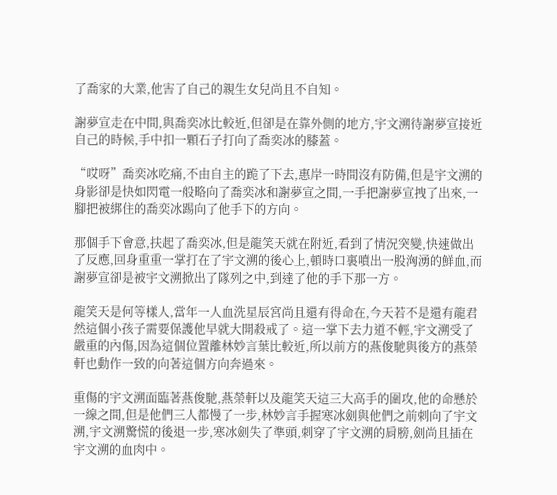了喬家的大業,他害了自己的親生女兒尚且不自知。

謝夢宣走在中間,與喬奕冰比較近,但卻是在靠外側的地方,宇文溯待謝夢宣接近自己的時候,手中扣一顆石子打向了喬奕冰的膝蓋。

“哎呀”喬奕冰吃痛,不由自主的跪了下去,惠岸一時間沒有防備,但是宇文溯的身影卻是快如閃電一般略向了喬奕冰和謝夢宣之間,一手把謝夢宣拽了出來,一腳把被綁住的喬奕冰踢向了他手下的方向。

那個手下會意,扶起了喬奕冰,但是龍笑天就在附近,看到了情況突變,快速做出了反應,回身重重一掌打在了宇文溯的後心上,頓時口裏噴出一股洶湧的鮮血,而謝夢宣卻是被宇文溯掀出了隊列之中,到達了他的手下那一方。

龍笑天是何等樣人,當年一人血洗星辰宮尚且還有得命在,今天若不是還有龍君然這個小孩子需要保護他早就大開殺戒了。這一掌下去力道不輕,宇文溯受了嚴重的內傷,因為這個位置離林妙言葉比較近,所以前方的燕俊馳與後方的燕榮軒也動作一致的向著這個方向奔過來。

重傷的宇文溯面臨著燕俊馳,燕榮軒以及龍笑天這三大高手的圍攻,他的命懸於一線之間,但是他們三人都慢了一步,林妙言手握寒冰劍與他們之前刺向了宇文溯,宇文溯驚慌的後退一步,寒冰劍失了準頭,刺穿了宇文溯的肩膀,劍尚且插在宇文溯的血肉中。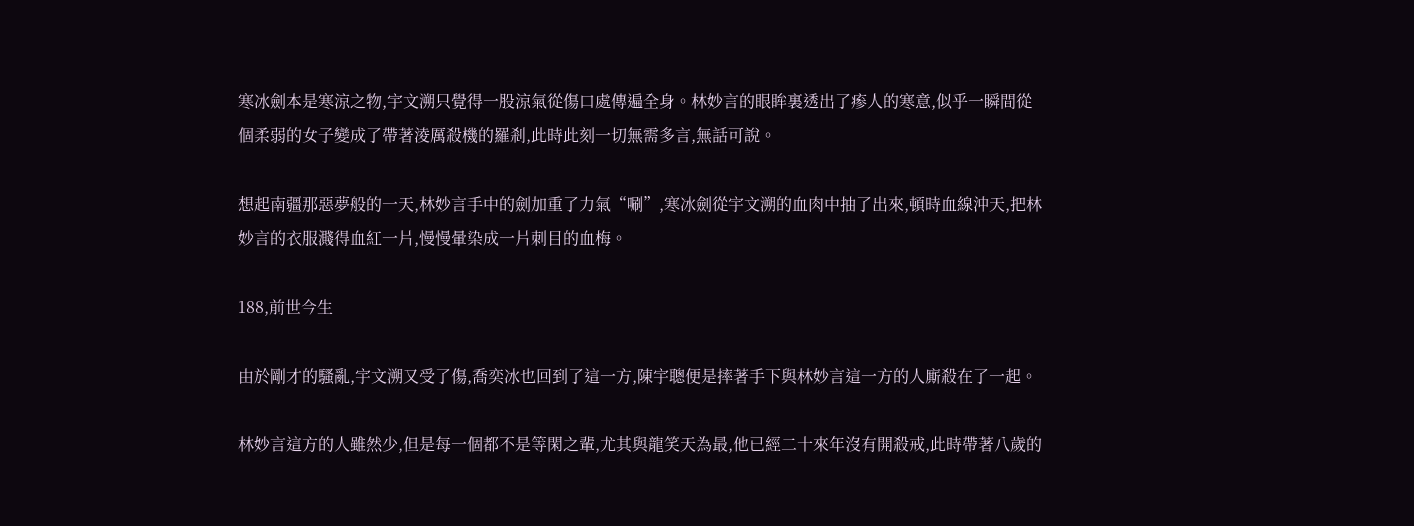寒冰劍本是寒涼之物,宇文溯只覺得一股涼氣從傷口處傳遍全身。林妙言的眼眸裏透出了瘆人的寒意,似乎一瞬間從個柔弱的女子變成了帶著淩厲殺機的羅剎,此時此刻一切無需多言,無話可說。

想起南疆那惡夢般的一天,林妙言手中的劍加重了力氣“唰”,寒冰劍從宇文溯的血肉中抽了出來,頓時血線沖天,把林妙言的衣服濺得血紅一片,慢慢暈染成一片刺目的血梅。

188,前世今生

由於剛才的騷亂,宇文溯又受了傷,喬奕冰也回到了這一方,陳宇聰便是摔著手下與林妙言這一方的人廝殺在了一起。

林妙言這方的人雖然少,但是每一個都不是等閑之輩,尤其與龍笑天為最,他已經二十來年沒有開殺戒,此時帶著八歲的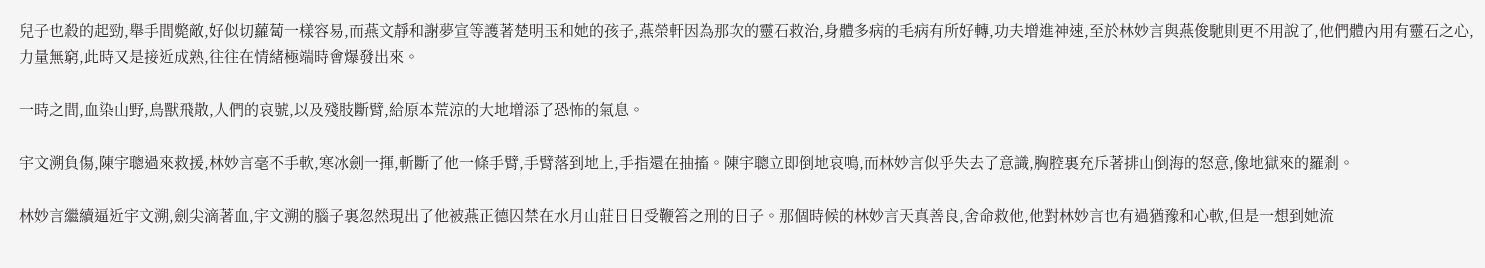兒子也殺的起勁,舉手間斃敵,好似切蘿蔔一樣容易,而燕文靜和謝夢宣等護著楚明玉和她的孩子,燕榮軒因為那次的靈石救治,身體多病的毛病有所好轉,功夫增進神速,至於林妙言與燕俊馳則更不用說了,他們體內用有靈石之心,力量無窮,此時又是接近成熟,往往在情緒極端時會爆發出來。

一時之間,血染山野,鳥獸飛散,人們的哀號,以及殘肢斷臂,給原本荒涼的大地增添了恐怖的氣息。

宇文溯負傷,陳宇聰過來救援,林妙言毫不手軟,寒冰劍一揮,斬斷了他一條手臂,手臂落到地上,手指還在抽搐。陳宇聰立即倒地哀鳴,而林妙言似乎失去了意識,胸腔裏充斥著排山倒海的怒意,像地獄來的羅剎。

林妙言繼續逼近宇文溯,劍尖滴著血,宇文溯的腦子裏忽然現出了他被燕正德囚禁在水月山莊日日受鞭笞之刑的日子。那個時候的林妙言天真善良,舍命救他,他對林妙言也有過猶豫和心軟,但是一想到她流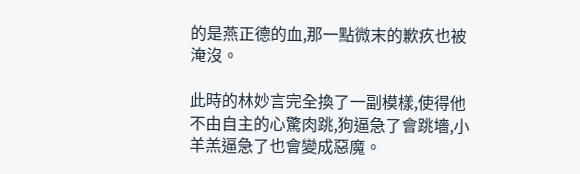的是燕正德的血,那一點微末的歉疚也被淹沒。

此時的林妙言完全換了一副模樣,使得他不由自主的心驚肉跳,狗逼急了會跳墻,小羊羔逼急了也會變成惡魔。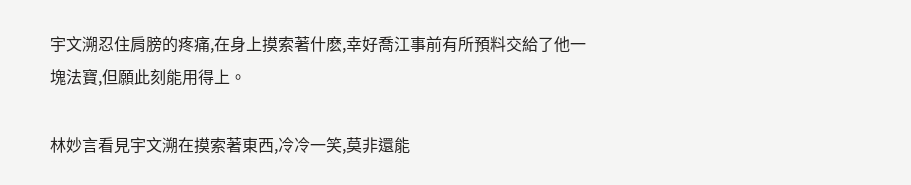宇文溯忍住肩膀的疼痛,在身上摸索著什麽,幸好喬江事前有所預料交給了他一塊法寶,但願此刻能用得上。

林妙言看見宇文溯在摸索著東西,冷冷一笑,莫非還能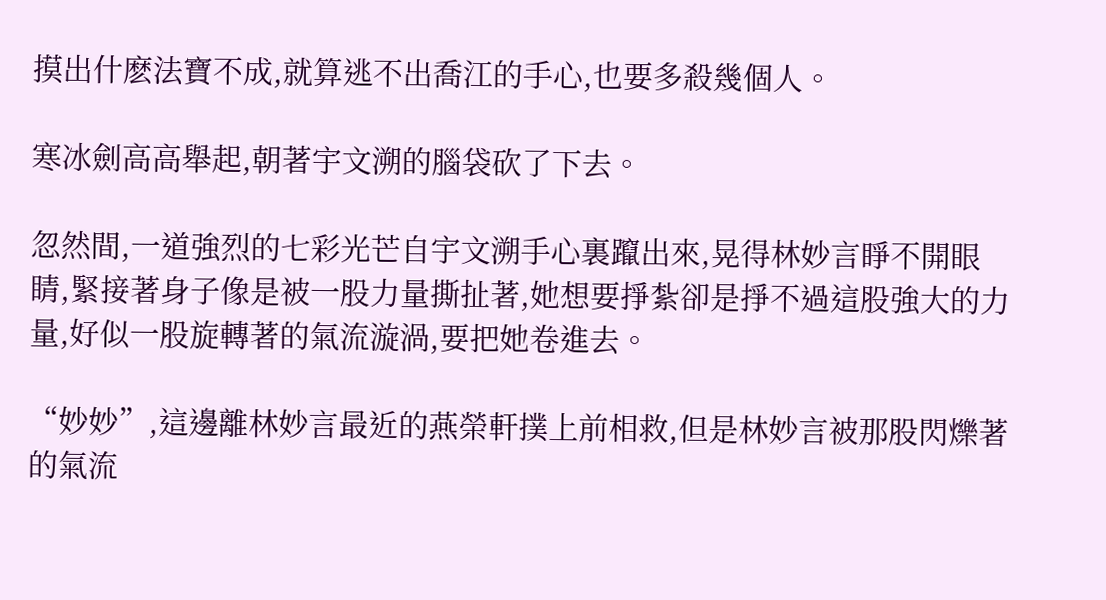摸出什麽法寶不成,就算逃不出喬江的手心,也要多殺幾個人。

寒冰劍高高舉起,朝著宇文溯的腦袋砍了下去。

忽然間,一道強烈的七彩光芒自宇文溯手心裏躥出來,晃得林妙言睜不開眼睛,緊接著身子像是被一股力量撕扯著,她想要掙紮卻是掙不過這股強大的力量,好似一股旋轉著的氣流漩渦,要把她卷進去。

“妙妙”,這邊離林妙言最近的燕榮軒撲上前相救,但是林妙言被那股閃爍著的氣流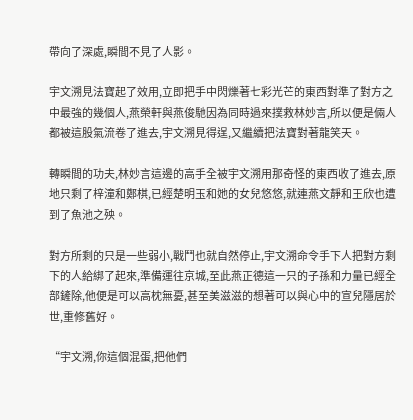帶向了深處,瞬間不見了人影。

宇文溯見法寶起了效用,立即把手中閃爍著七彩光芒的東西對準了對方之中最強的幾個人,燕榮軒與燕俊馳因為同時過來撲救林妙言,所以便是倆人都被這股氣流卷了進去,宇文溯見得逞,又繼續把法寶對著龍笑天。

轉瞬間的功夫,林妙言這邊的高手全被宇文溯用那奇怪的東西收了進去,原地只剩了梓潼和鄭棋,已經楚明玉和她的女兒悠悠,就連燕文靜和王欣也遭到了魚池之殃。

對方所剩的只是一些弱小,戰鬥也就自然停止,宇文溯命令手下人把對方剩下的人給綁了起來,準備運往京城,至此燕正德這一只的子孫和力量已經全部鏟除,他便是可以高枕無憂,甚至美滋滋的想著可以與心中的宣兒隱居於世,重修舊好。

“宇文溯,你這個混蛋,把他們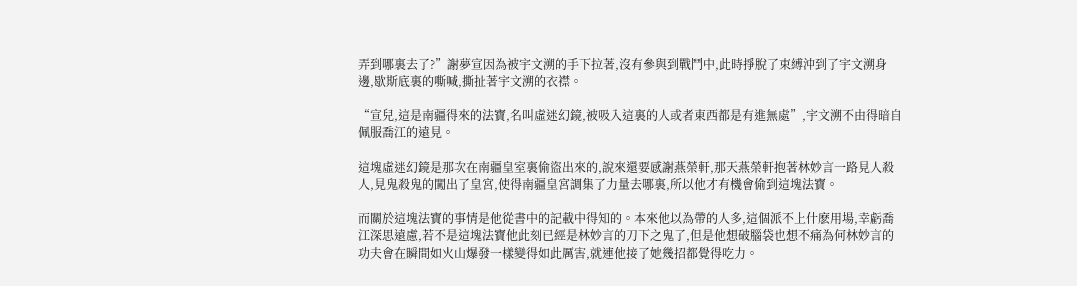弄到哪裏去了?”謝夢宣因為被宇文溯的手下拉著,沒有參與到戰鬥中,此時掙脫了束縛沖到了宇文溯身邊,歇斯底裏的嘶喊,撕扯著宇文溯的衣襟。

“宣兒,這是南疆得來的法寶,名叫虛迷幻鏡,被吸入這裏的人或者東西都是有進無處”,宇文溯不由得暗自佩服喬江的遠見。

這塊虛迷幻鏡是那次在南疆皇室裏偷盜出來的,說來還要感謝燕榮軒,那天燕榮軒抱著林妙言一路見人殺人,見鬼殺鬼的闖出了皇宮,使得南疆皇宮調集了力量去哪裏,所以他才有機會偷到這塊法寶。

而關於這塊法寶的事情是他從書中的記載中得知的。本來他以為帶的人多,這個派不上什麽用場,幸虧喬江深思遠慮,若不是這塊法寶他此刻已經是林妙言的刀下之鬼了,但是他想破腦袋也想不痛為何林妙言的功夫會在瞬間如火山爆發一樣變得如此厲害,就連他接了她幾招都覺得吃力。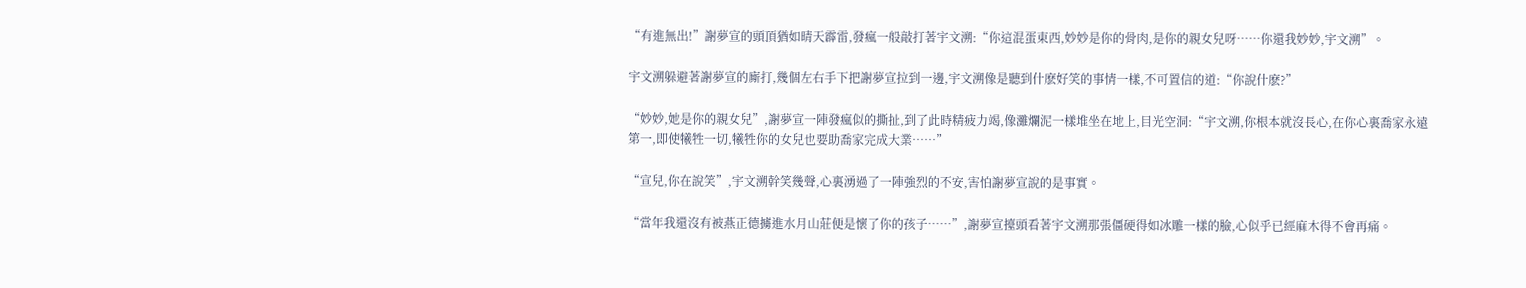“有進無出!”謝夢宣的頭頂猶如晴天霹雷,發瘋一般敲打著宇文溯:“你這混蛋東西,妙妙是你的骨肉,是你的親女兒呀……你還我妙妙,宇文溯”。

宇文溯躲避著謝夢宣的廝打,幾個左右手下把謝夢宣拉到一邊,宇文溯像是聽到什麽好笑的事情一樣,不可置信的道:“你說什麽?”

“妙妙,她是你的親女兒”,謝夢宣一陣發瘋似的撕扯,到了此時精疲力竭,像灘爛泥一樣堆坐在地上,目光空洞:“宇文溯,你根本就沒長心,在你心裏喬家永遠第一,即使犧牲一切,犧牲你的女兒也要助喬家完成大業……”

“宣兒,你在說笑”,宇文溯幹笑幾聲,心裏湧過了一陣強烈的不安,害怕謝夢宣說的是事實。

“當年我還沒有被燕正德擄進水月山莊便是懷了你的孩子……”,謝夢宣擡頭看著宇文溯那張僵硬得如冰雕一樣的臉,心似乎已經麻木得不會再痛。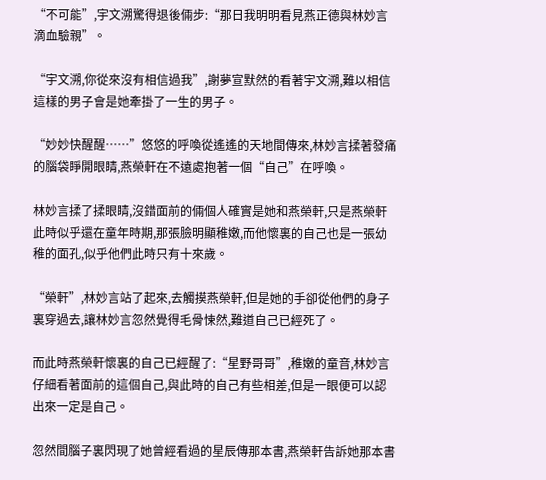“不可能”,宇文溯驚得退後倆步:“那日我明明看見燕正德與林妙言滴血驗親”。

“宇文溯,你從來沒有相信過我”,謝夢宣默然的看著宇文溯,難以相信這樣的男子會是她牽掛了一生的男子。

“妙妙快醒醒……”悠悠的呼喚從遙遙的天地間傳來,林妙言揉著發痛的腦袋睜開眼睛,燕榮軒在不遠處抱著一個“自己”在呼喚。

林妙言揉了揉眼睛,沒錯面前的倆個人確實是她和燕榮軒,只是燕榮軒此時似乎還在童年時期,那張臉明顯稚嫩,而他懷裏的自己也是一張幼稚的面孔,似乎他們此時只有十來歲。

“榮軒”,林妙言站了起來,去觸摸燕榮軒,但是她的手卻從他們的身子裏穿過去,讓林妙言忽然覺得毛骨悚然,難道自己已經死了。

而此時燕榮軒懷裏的自己已經醒了:“星野哥哥”,稚嫩的童音,林妙言仔細看著面前的這個自己,與此時的自己有些相差,但是一眼便可以認出來一定是自己。

忽然間腦子裏閃現了她曾經看過的星辰傳那本書,燕榮軒告訴她那本書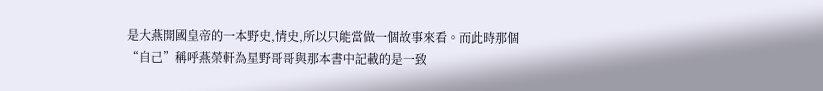是大燕開國皇帝的一本野史,情史,所以只能當做一個故事來看。而此時那個“自己”稱呼燕榮軒為星野哥哥與那本書中記載的是一致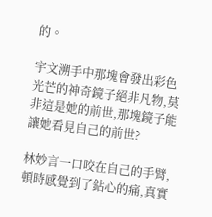的。

宇文溯手中那塊會發出彩色光芒的神奇鏡子絕非凡物,莫非這是她的前世,那塊鏡子能讓她看見自己的前世?

林妙言一口咬在自己的手臂,頓時感覺到了鉆心的痛,真實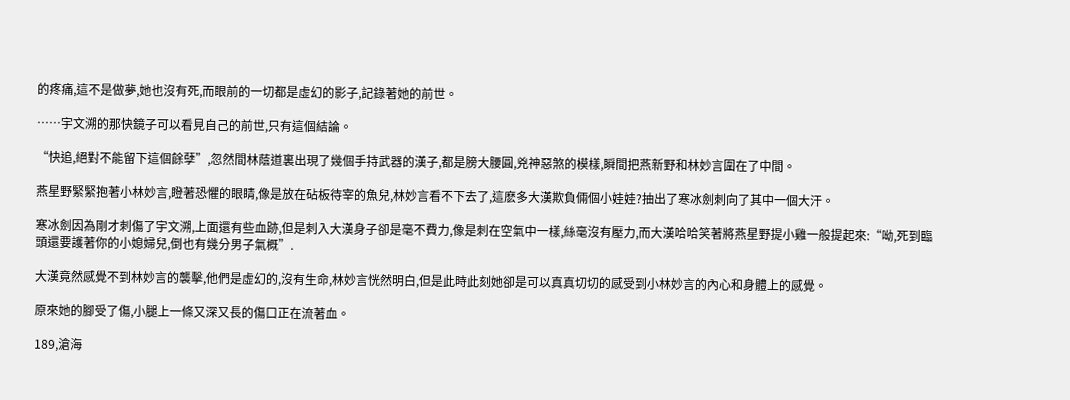的疼痛,這不是做夢,她也沒有死,而眼前的一切都是虛幻的影子,記錄著她的前世。

……宇文溯的那快鏡子可以看見自己的前世,只有這個結論。

“快追,絕對不能留下這個餘孽”,忽然間林蔭道裏出現了幾個手持武器的漢子,都是膀大腰圓,兇神惡煞的模樣,瞬間把燕新野和林妙言圍在了中間。

燕星野緊緊抱著小林妙言,瞪著恐懼的眼睛,像是放在砧板待宰的魚兒,林妙言看不下去了,這麽多大漢欺負倆個小娃娃?抽出了寒冰劍刺向了其中一個大汗。

寒冰劍因為剛才刺傷了宇文溯,上面還有些血跡,但是刺入大漢身子卻是毫不費力,像是刺在空氣中一樣,絲毫沒有壓力,而大漢哈哈笑著將燕星野提小雞一般提起來:“呦,死到臨頭還要護著你的小媳婦兒,倒也有幾分男子氣概”.

大漢竟然感覺不到林妙言的襲擊,他們是虛幻的,沒有生命,林妙言恍然明白,但是此時此刻她卻是可以真真切切的感受到小林妙言的內心和身體上的感覺。

原來她的腳受了傷,小腿上一條又深又長的傷口正在流著血。

189,滄海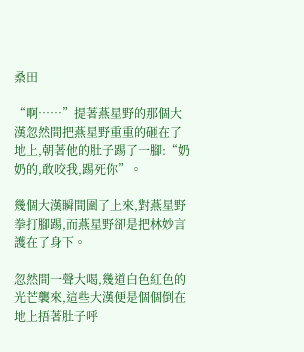桑田

“啊……”提著燕星野的那個大漢忽然間把燕星野重重的砸在了地上,朝著他的肚子踢了一腳:“奶奶的,敢咬我,踢死你”。

幾個大漢瞬間圍了上來,對燕星野拳打腳踢,而燕星野卻是把林妙言護在了身下。

忽然間一聲大喝,幾道白色紅色的光芒襲來,這些大漢便是個個倒在地上捂著肚子呼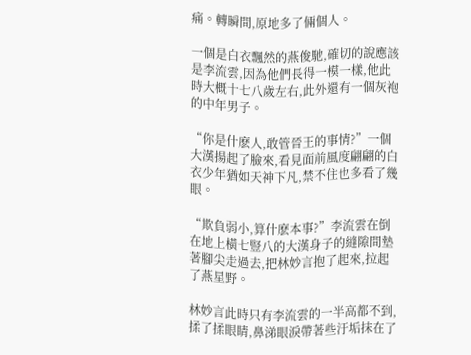痛。轉瞬間,原地多了倆個人。

一個是白衣飄然的燕俊馳,確切的說應該是李流雲,因為他們長得一模一樣,他此時大概十七八歲左右,此外還有一個灰袍的中年男子。

“你是什麽人,敢管晉王的事情?”一個大漢揚起了臉來,看見面前風度翩翩的白衣少年猶如天神下凡,禁不住也多看了幾眼。

“欺負弱小,算什麽本事?”李流雲在倒在地上橫七豎八的大漢身子的縫隙間墊著腳尖走過去,把林妙言抱了起來,拉起了燕星野。

林妙言此時只有李流雲的一半高都不到,揉了揉眼睛,鼻涕眼淚帶著些汙垢抹在了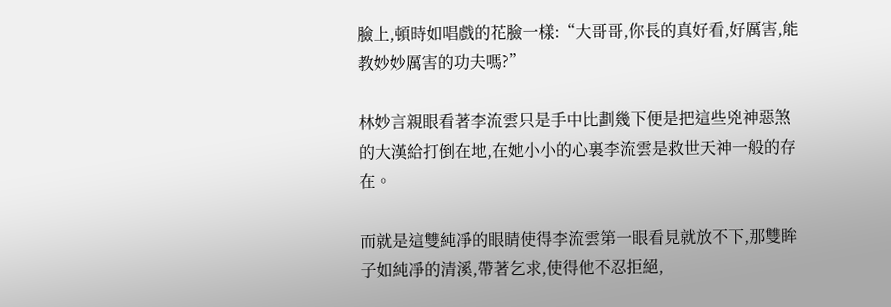臉上,頓時如唱戲的花臉一樣:“大哥哥,你長的真好看,好厲害,能教妙妙厲害的功夫嗎?”

林妙言親眼看著李流雲只是手中比劃幾下便是把這些兇神惡煞的大漢給打倒在地,在她小小的心裏李流雲是救世天神一般的存在。

而就是這雙純凈的眼睛使得李流雲第一眼看見就放不下,那雙眸子如純凈的清溪,帶著乞求,使得他不忍拒絕,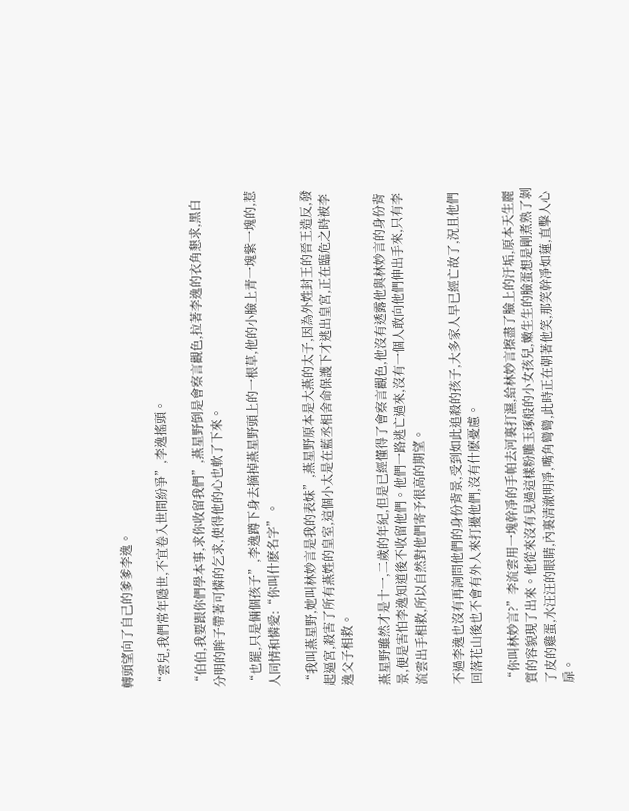轉頭望向了自己的爹爹李逸。

“雲兒,我們常年隱世,不宜卷入世間紛爭”,李逸搖頭。

“伯伯,我要跟你們學本事,求你收留我們”,燕星野倒是會察言觀色,拉著李逸的衣角懇求,黑白分明的眸子帶著可憐的乞求,使得他的心也軟了下來。

“也罷,只是倆個孩子”,李逸蹲下身去摘掉燕星野頭上的一根草,他的小臉上青一塊紫一塊的,惹人同情和憐愛:“你叫什麽名字”。

“我叫燕星野,她叫林妙言是我的表妹”,燕星野原本是大燕的太子,因為外姓封王的晉王造反,發起逼宮,殺害了所有燕姓的皇室,這個小太是在藍丞相舍命保護下才逃出皇宮,正在臨危之時被李逸父子相救。

燕星野雖然才是十一,二歲的年紀,但是已經懂得了會察言觀色,他沒有透露他與林妙言的身份背景,便是害怕李逸知道後不收留他們。他們一路逃亡過來,沒有一個人敢向他們伸出手來,只有李流雲出手相救,所以自然對他們寄予很高的期望。

不過李逸也沒有再詢問他們的身份背景,受到如此追殺的孩子,大多家人早已經亡故了,況且他們回落花山後也不會有外人來打擾他們,沒有什麽憂慮。

“你叫林妙言?”李流雲用一塊幹凈的手帕去河裏打濕,給林妙言擦盡了臉上的汙垢,原本天生麗質的容貌現了出來。他從來沒有見過這樣粉雕玉琢般的小女孩兒,嫩生生的臉蛋想是剛煮熟了剝了皮的雞蛋,水汪汪的眼睛,內裏清澈明凈,嘴角彎彎,此時正在朝著他笑,那笑幹凈如蓮,直擊人心扉。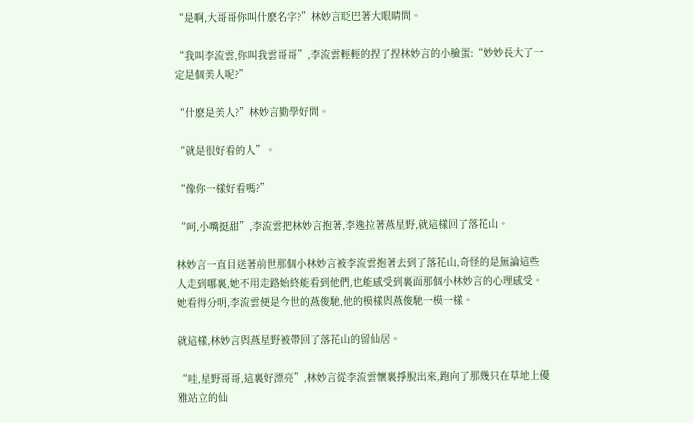“是啊,大哥哥你叫什麽名字?”林妙言眨巴著大眼睛問。

“我叫李流雲,你叫我雲哥哥”,李流雲輕輕的捏了捏林妙言的小臉蛋:“妙妙長大了一定是個美人呢?”

“什麽是美人?”林妙言勤學好問。

“就是很好看的人”。

“像你一樣好看嗎?”

“呵,小嘴挺甜”,李流雲把林妙言抱著,李逸拉著燕星野,就這樣回了落花山。

林妙言一直目送著前世那個小林妙言被李流雲抱著去到了落花山,奇怪的是無論這些人走到哪裏,她不用走路始終能看到他們,也能感受到裏面那個小林妙言的心理感受。她看得分明,李流雲便是今世的燕俊馳,他的模樣與燕俊馳一模一樣。

就這樣,林妙言與燕星野被帶回了落花山的留仙居。

“哇,星野哥哥,這裏好漂亮”,林妙言從李流雲懷裏掙脫出來,跑向了那幾只在草地上優雅站立的仙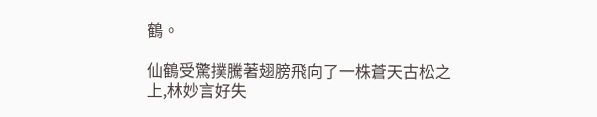鶴。

仙鶴受驚撲騰著翅膀飛向了一株蒼天古松之上,林妙言好失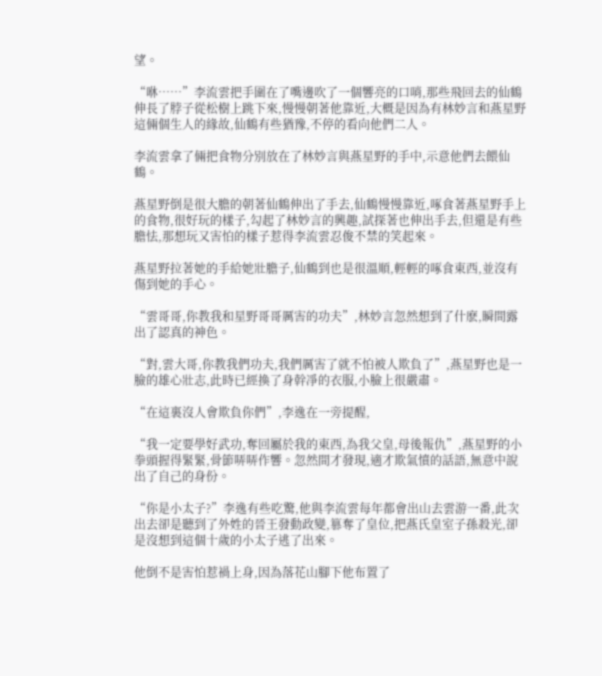望。

“咻……”李流雲把手圍在了嘴邊吹了一個響亮的口哨,那些飛回去的仙鶴伸長了脖子從松樹上跳下來,慢慢朝著他靠近,大概是因為有林妙言和燕星野這倆個生人的緣故,仙鶴有些猶豫,不停的看向他們二人。

李流雲拿了倆把食物分別放在了林妙言與燕星野的手中,示意他們去餵仙鶴。

燕星野倒是很大膽的朝著仙鶴伸出了手去,仙鶴慢慢靠近,啄食著燕星野手上的食物,很好玩的樣子,勾起了林妙言的興趣,試探著也伸出手去,但還是有些膽怯,那想玩又害怕的樣子惹得李流雲忍俊不禁的笑起來。

燕星野拉著她的手給她壯膽子,仙鶴到也是很溫順,輕輕的啄食東西,並沒有傷到她的手心。

“雲哥哥,你教我和星野哥哥厲害的功夫”,林妙言忽然想到了什麽,瞬間露出了認真的神色。

“對,雲大哥,你教我們功夫,我們厲害了就不怕被人欺負了”,燕星野也是一臉的雄心壯志,此時已經換了身幹凈的衣服,小臉上很嚴肅。

“在這裏沒人會欺負你們”,李逸在一旁提醒,

“我一定要學好武功,奪回屬於我的東西,為我父皇,母後報仇”,燕星野的小拳頭握得緊緊,骨節哢哢作響。忽然間才發現,適才欺氣憤的話語,無意中說出了自己的身份。

“你是小太子?”李逸有些吃驚,他與李流雲每年都會出山去雲游一番,此次出去卻是聽到了外姓的晉王發動政變,篡奪了皇位,把燕氏皇室子孫殺光,卻是沒想到這個十歲的小太子逃了出來。

他倒不是害怕惹禍上身,因為落花山腳下他布置了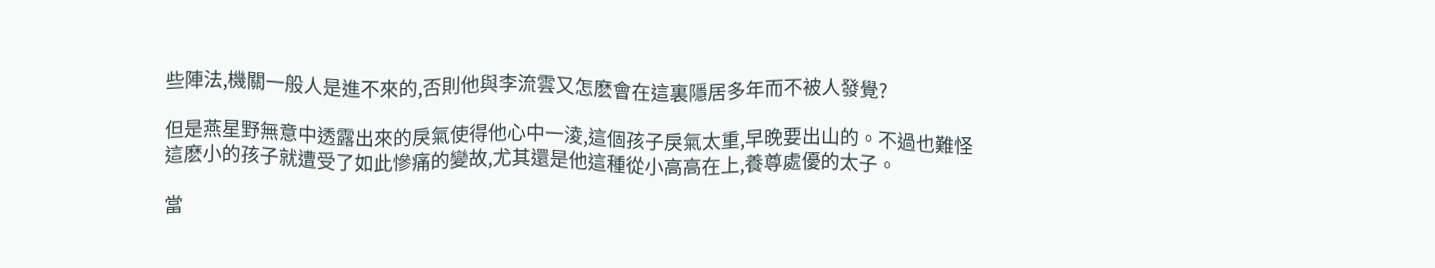些陣法,機關一般人是進不來的,否則他與李流雲又怎麽會在這裏隱居多年而不被人發覺?

但是燕星野無意中透露出來的戾氣使得他心中一淩,這個孩子戾氣太重,早晚要出山的。不過也難怪這麽小的孩子就遭受了如此慘痛的變故,尤其還是他這種從小高高在上,養尊處優的太子。

當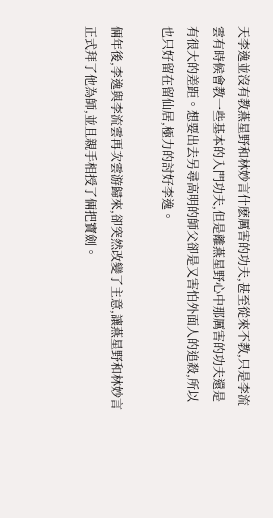天李逸並沒有教燕星野和林妙言什麽厲害的功夫,甚至從來不教,只是李流雲有時候會教一些基本的入門功夫,但是離燕星野心中那厲害的功夫還是有很大的差距。想要出去另尋高明的師父卻是又害怕外面人的追殺,所以也只好留在留仙居,極力的討好李逸。

倆年後,李逸與李流雲再次雲游歸來,卻突然改變了主意,讓燕星野和林妙言正式拜了他為師,並且親手相授了倆把寶劍。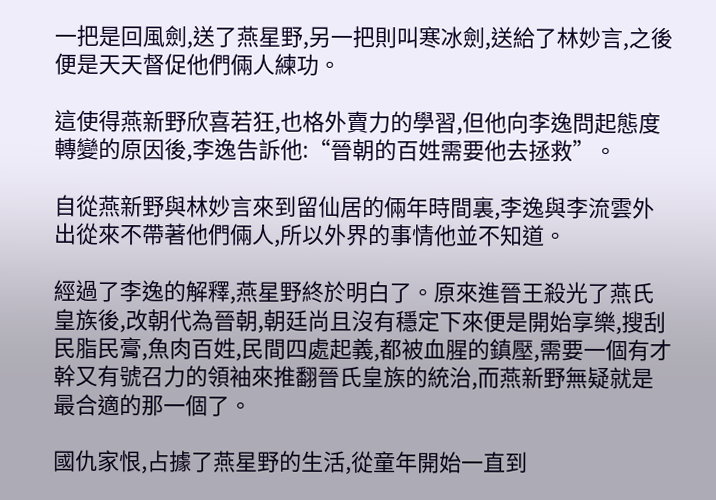一把是回風劍,送了燕星野,另一把則叫寒冰劍,送給了林妙言,之後便是天天督促他們倆人練功。

這使得燕新野欣喜若狂,也格外賣力的學習,但他向李逸問起態度轉變的原因後,李逸告訴他:“晉朝的百姓需要他去拯救”。

自從燕新野與林妙言來到留仙居的倆年時間裏,李逸與李流雲外出從來不帶著他們倆人,所以外界的事情他並不知道。

經過了李逸的解釋,燕星野終於明白了。原來進晉王殺光了燕氏皇族後,改朝代為晉朝,朝廷尚且沒有穩定下來便是開始享樂,搜刮民脂民膏,魚肉百姓,民間四處起義,都被血腥的鎮壓,需要一個有才幹又有號召力的領袖來推翻晉氏皇族的統治,而燕新野無疑就是最合適的那一個了。

國仇家恨,占據了燕星野的生活,從童年開始一直到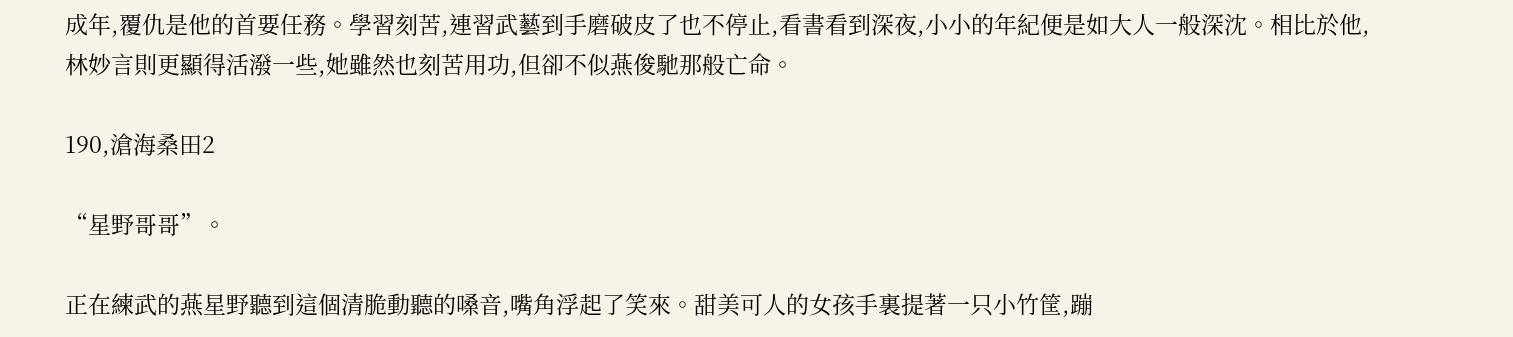成年,覆仇是他的首要任務。學習刻苦,連習武藝到手磨破皮了也不停止,看書看到深夜,小小的年紀便是如大人一般深沈。相比於他,林妙言則更顯得活潑一些,她雖然也刻苦用功,但卻不似燕俊馳那般亡命。

190,滄海桑田2

“星野哥哥”。

正在練武的燕星野聽到這個清脆動聽的嗓音,嘴角浮起了笑來。甜美可人的女孩手裏提著一只小竹筐,蹦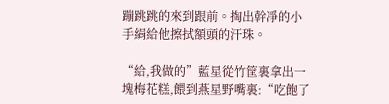蹦跳跳的來到跟前。掏出幹凈的小手絹給他擦拭額頭的汗珠。

“給,我做的”藍星從竹筐裏拿出一塊梅花糕,餵到燕星野嘴裏:“吃飽了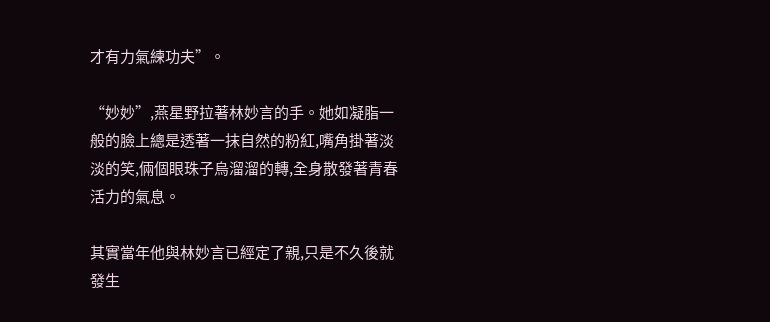才有力氣練功夫”。

“妙妙”,燕星野拉著林妙言的手。她如凝脂一般的臉上總是透著一抹自然的粉紅,嘴角掛著淡淡的笑,倆個眼珠子烏溜溜的轉,全身散發著青春活力的氣息。

其實當年他與林妙言已經定了親,只是不久後就發生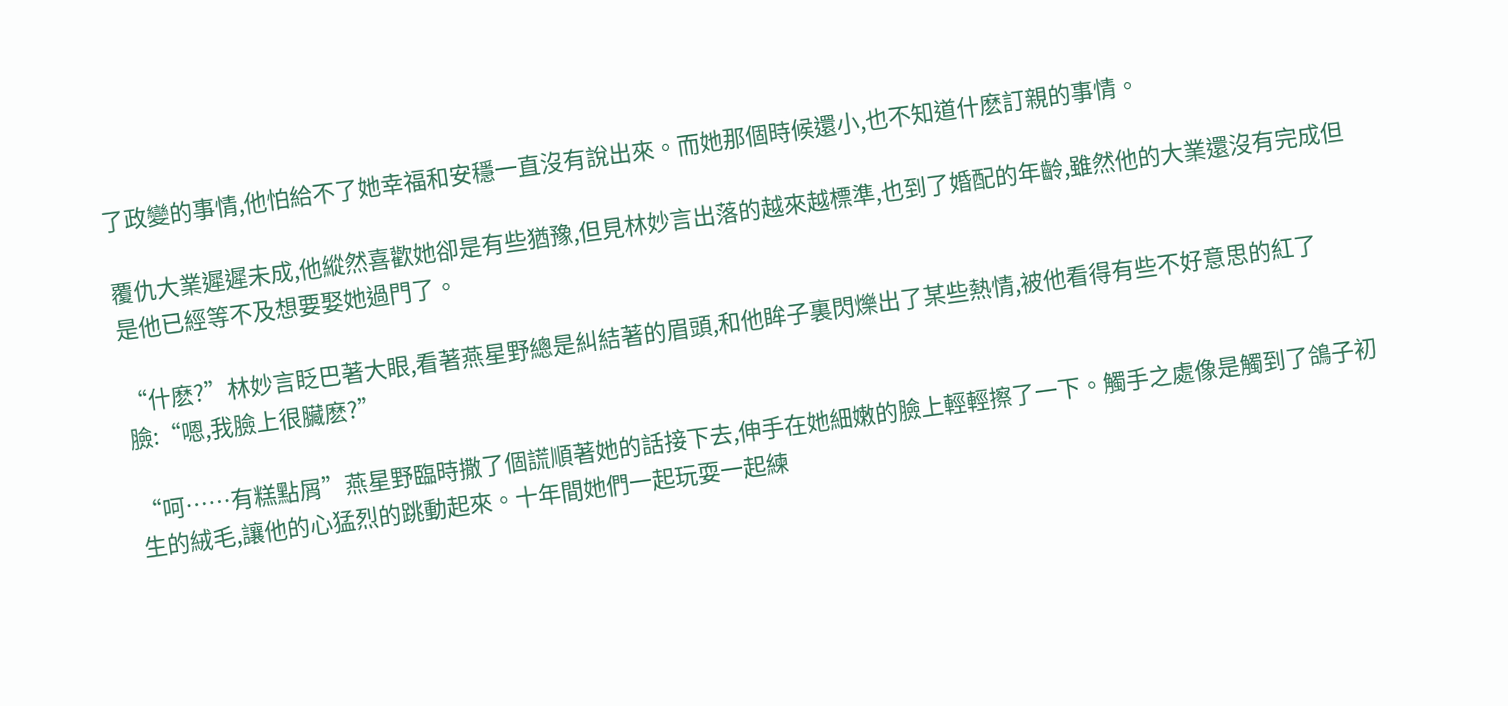了政變的事情,他怕給不了她幸福和安穩一直沒有說出來。而她那個時候還小,也不知道什麽訂親的事情。

覆仇大業遲遲未成,他縱然喜歡她卻是有些猶豫,但見林妙言出落的越來越標準,也到了婚配的年齡,雖然他的大業還沒有完成但是他已經等不及想要娶她過門了。

“什麽?”林妙言眨巴著大眼,看著燕星野總是糾結著的眉頭,和他眸子裏閃爍出了某些熱情,被他看得有些不好意思的紅了臉:“嗯,我臉上很臟麽?”

“呵……有糕點屑”燕星野臨時撒了個謊順著她的話接下去,伸手在她細嫩的臉上輕輕擦了一下。觸手之處像是觸到了鴿子初生的絨毛,讓他的心猛烈的跳動起來。十年間她們一起玩耍一起練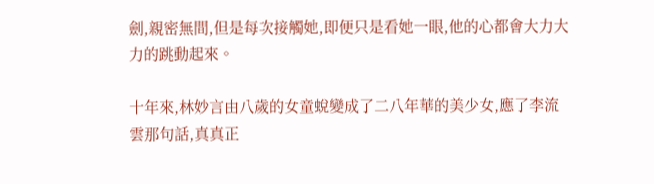劍,親密無間,但是每次接觸她,即便只是看她一眼,他的心都會大力大力的跳動起來。

十年來,林妙言由八歲的女童蛻變成了二八年華的美少女,應了李流雲那句話,真真正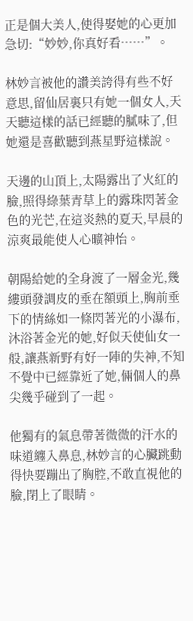正是個大美人,使得娶她的心更加急切:“妙妙,你真好看……”。

林妙言被他的讚美誇得有些不好意思,留仙居裏只有她一個女人,天天聽這樣的話已經聽的膩味了,但她還是喜歡聽到燕星野這樣說。

天邊的山頂上,太陽露出了火紅的臉,照得綠葉青草上的露珠閃著金色的光芒,在這炎熱的夏天,早晨的涼爽最能使人心曠神怡。

朝陽給她的全身渡了一層金光,幾縷頭發調皮的垂在額頭上,胸前垂下的情絲如一條閃著光的小瀑布,沐浴著金光的她,好似天使仙女一般,讓燕新野有好一陣的失神,不知不覺中已經靠近了她,倆個人的鼻尖幾乎碰到了一起。

他獨有的氣息帶著微微的汗水的味道纏入鼻息,林妙言的心臟跳動得快要蹦出了胸腔,不敢直視他的臉,閉上了眼睛。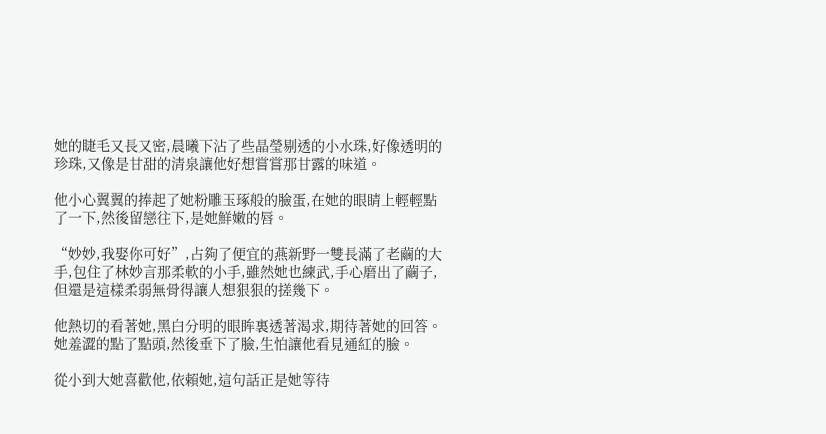她的睫毛又長又密,晨曦下沾了些晶瑩剔透的小水珠,好像透明的珍珠,又像是甘甜的清泉讓他好想嘗嘗那甘露的味道。

他小心翼翼的捧起了她粉雕玉琢般的臉蛋,在她的眼睛上輕輕點了一下,然後留戀往下,是她鮮嫩的唇。

“妙妙,我娶你可好”,占夠了便宜的燕新野一雙長滿了老繭的大手,包住了林妙言那柔軟的小手,雖然她也練武,手心磨出了繭子,但還是這樣柔弱無骨得讓人想狠狠的搓幾下。

他熱切的看著她,黑白分明的眼眸裏透著渴求,期待著她的回答。她羞澀的點了點頭,然後垂下了臉,生怕讓他看見通紅的臉。

從小到大她喜歡他,依賴她,這句話正是她等待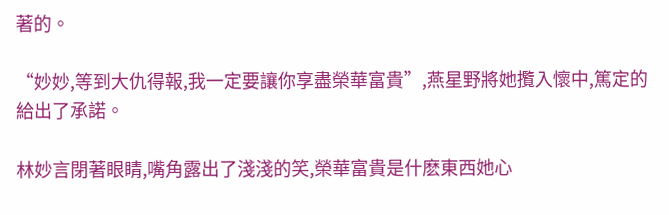著的。

“妙妙,等到大仇得報,我一定要讓你享盡榮華富貴”,燕星野將她攬入懷中,篤定的給出了承諾。

林妙言閉著眼睛,嘴角露出了淺淺的笑,榮華富貴是什麽東西她心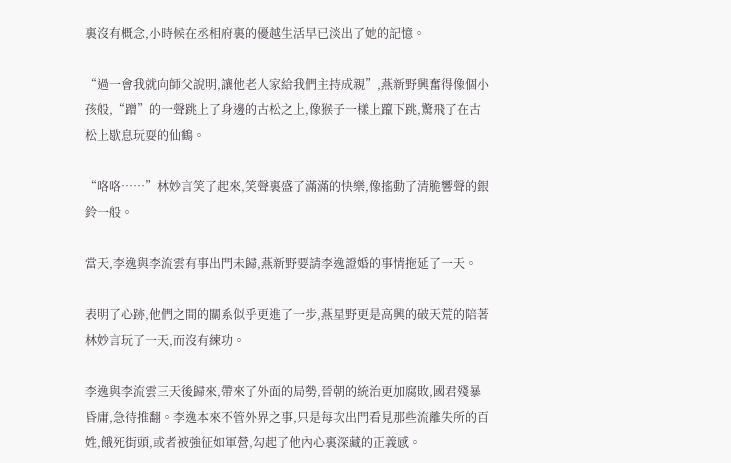裏沒有概念,小時候在丞相府裏的優越生活早已淡出了她的記憶。

“過一會我就向師父說明,讓他老人家給我們主持成親”,燕新野興奮得像個小孩般,“蹭”的一聲跳上了身邊的古松之上,像猴子一樣上躥下跳,驚飛了在古松上歇息玩耍的仙鶴。

“咯咯……”林妙言笑了起來,笑聲裏盛了滿滿的快樂,像搖動了清脆響聲的銀鈴一般。

當天,李逸與李流雲有事出門未歸,燕新野要請李逸證婚的事情拖延了一天。

表明了心跡,他們之間的關系似乎更進了一步,燕星野更是高興的破天荒的陪著林妙言玩了一天,而沒有練功。

李逸與李流雲三天後歸來,帶來了外面的局勢,晉朝的統治更加腐敗,國君殘暴昏庸,急待推翻。李逸本來不管外界之事,只是每次出門看見那些流離失所的百姓,餓死街頭,或者被強征如軍營,勾起了他內心裏深藏的正義感。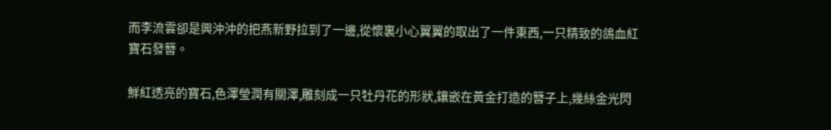而李流雲卻是興沖沖的把燕新野拉到了一邊,從懷裏小心翼翼的取出了一件東西,一只精致的鴿血紅寶石發簪。

鮮紅透亮的寶石,色澤瑩潤有關澤,雕刻成一只牡丹花的形狀,鑲嵌在黃金打造的簪子上,幾絲金光閃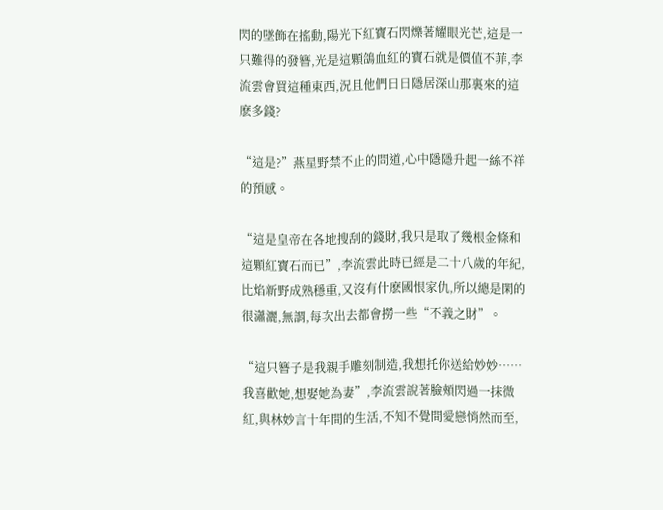閃的墜飾在搖動,陽光下紅寶石閃爍著耀眼光芒,這是一只難得的發簪,光是這顆鴿血紅的寶石就是價值不菲,李流雲會買這種東西,況且他們日日隱居深山那裏來的這麽多錢?

“這是?”燕星野禁不止的問道,心中隱隱升起一絲不祥的預感。

“這是皇帝在各地搜刮的錢財,我只是取了幾根金條和這顆紅寶石而已”,李流雲此時已經是二十八歲的年紀,比焰新野成熟穩重,又沒有什麽國恨家仇,所以總是閑的很瀟灑,無謂,每次出去都會撈一些“不義之財”。

“這只簪子是我親手雕刻制造,我想托你送給妙妙……我喜歡她,想娶她為妻”,李流雲說著臉頰閃過一抹微紅,與林妙言十年間的生活,不知不覺間愛戀悄然而至,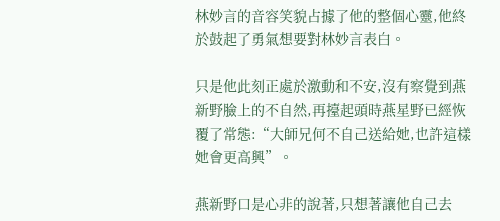林妙言的音容笑貌占據了他的整個心靈,他終於鼓起了勇氣想要對林妙言表白。

只是他此刻正處於激動和不安,沒有察覺到燕新野臉上的不自然,再擡起頭時燕星野已經恢覆了常態:“大師兄何不自己送給她,也許這樣她會更高興”。

燕新野口是心非的說著,只想著讓他自己去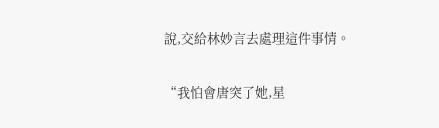說,交給林妙言去處理這件事情。

“我怕會唐突了她,星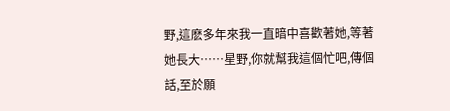野,這麽多年來我一直暗中喜歡著她,等著她長大……星野,你就幫我這個忙吧,傳個話,至於願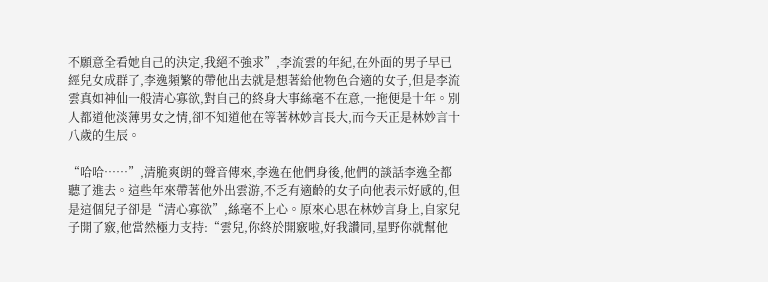不願意全看她自己的決定,我絕不強求”,李流雲的年紀,在外面的男子早已經兒女成群了,李逸頻繁的帶他出去就是想著給他物色合適的女子,但是李流雲真如神仙一般清心寡欲,對自己的終身大事絲毫不在意,一拖便是十年。別人都道他淡薄男女之情,卻不知道他在等著林妙言長大,而今天正是林妙言十八歲的生辰。

“哈哈……”,清脆爽朗的聲音傳來,李逸在他們身後,他們的談話李逸全都聽了進去。這些年來帶著他外出雲游,不乏有適齡的女子向他表示好感的,但是這個兒子卻是“清心寡欲”,絲毫不上心。原來心思在林妙言身上,自家兒子開了竅,他當然極力支持:“雲兒,你終於開竅啦,好我讚同,星野你就幫他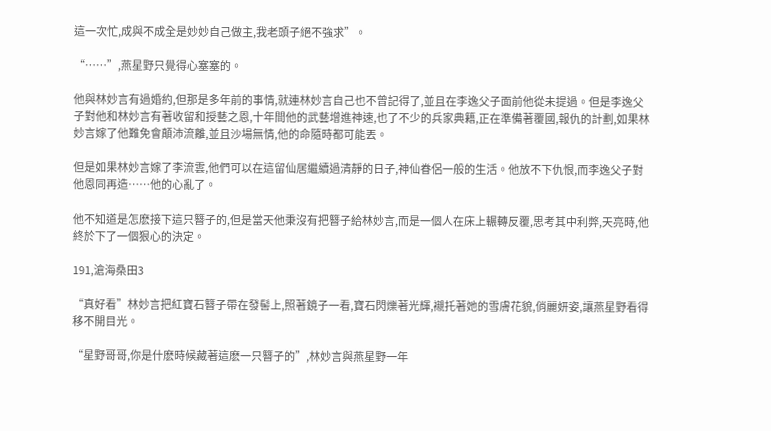這一次忙,成與不成全是妙妙自己做主,我老頭子絕不強求”。

“……”,燕星野只覺得心塞塞的。

他與林妙言有過婚約,但那是多年前的事情,就連林妙言自己也不曾記得了,並且在李逸父子面前他從未提過。但是李逸父子對他和林妙言有著收留和授藝之恩,十年間他的武藝增進神速,也了不少的兵家典籍,正在準備著覆國,報仇的計劃,如果林妙言嫁了他難免會顛沛流離,並且沙場無情,他的命隨時都可能丟。

但是如果林妙言嫁了李流雲,他們可以在這留仙居繼續過清靜的日子,神仙眷侶一般的生活。他放不下仇恨,而李逸父子對他恩同再造……他的心亂了。

他不知道是怎麽接下這只簪子的,但是當天他秉沒有把簪子給林妙言,而是一個人在床上輾轉反覆,思考其中利弊,天亮時,他終於下了一個狠心的決定。

191,滄海桑田3

“真好看”林妙言把紅寶石簪子帶在發髻上,照著鏡子一看,寶石閃爍著光輝,襯托著她的雪膚花貌,俏麗妍姿,讓燕星野看得移不開目光。

“星野哥哥,你是什麽時候藏著這麽一只簪子的”,林妙言與燕星野一年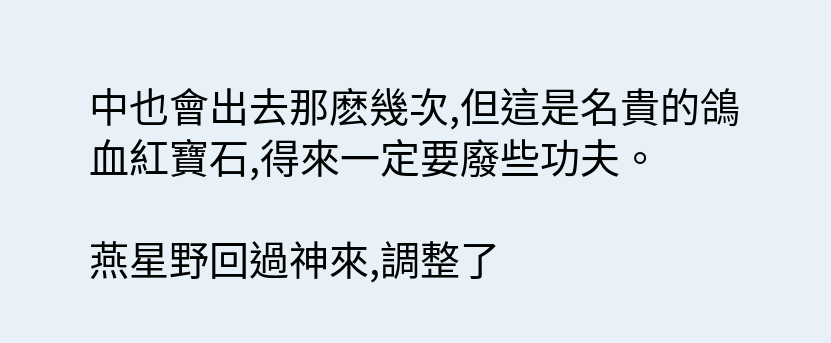中也會出去那麽幾次,但這是名貴的鴿血紅寶石,得來一定要廢些功夫。

燕星野回過神來,調整了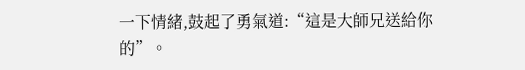一下情緒,鼓起了勇氣道:“這是大師兄送給你的”。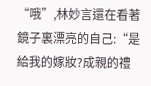“哦”,林妙言還在看著鏡子裏漂亮的自己:“是給我的嫁妝?成親的禮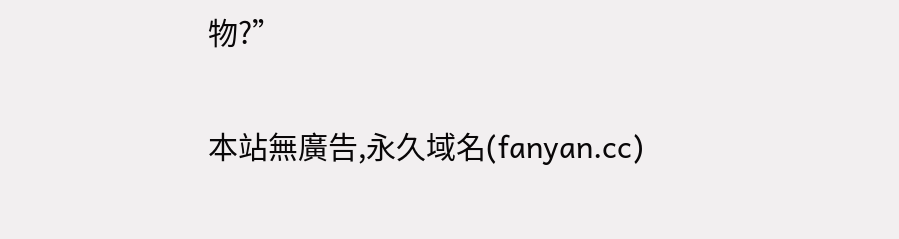物?”

本站無廣告,永久域名(fanyan.cc)